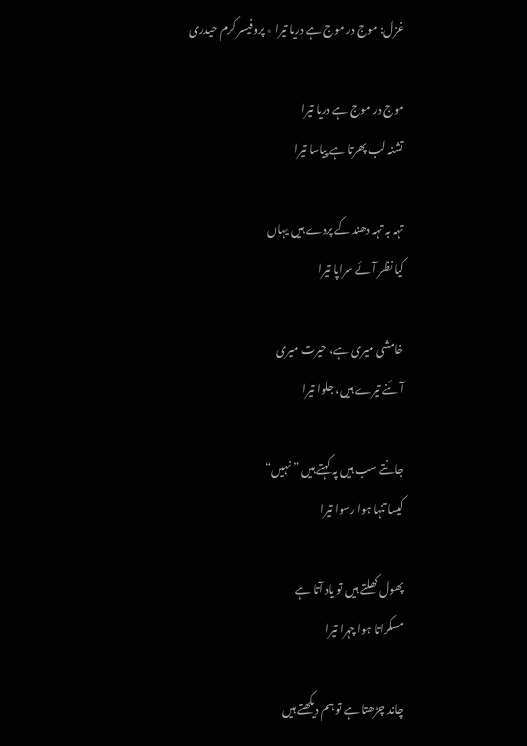غزل: موج در موج ہے دریا تیرا ٭ پروفیسر کرم حیدری

موج در موج ہے دریا تیرا
تشنہ لب پھرتا ہے پیاسا تیرا

تہہ بہ تہہ دھند کے پردے ہیں یہاں
کیا نظر آئے سراپا تیرا

خامشی میری ہے، حیرت میری
آئنے تیرے ہیں، جلوا تیرا

جانتے سب ہیں پہ کہتے ہیں ”نہیں“
کیسا تنہا ہوا رسوا تیرا

پھول کھلتے ہیں تو یاد آتا ہے
مسکراتا ہوا چہرا تیرا

چاند چڑھتا ہے تو ہم دیکھتے ہیں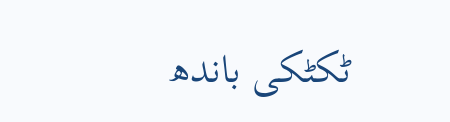ٹکٹکی باندھ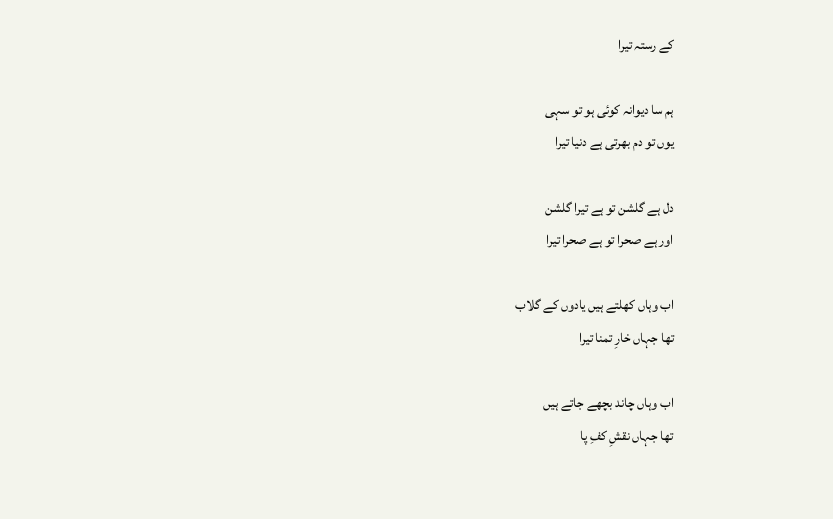کے رستہ تیرا

ہم سا دیوانہ کوئی ہو تو سہی
یوں تو دم بھرتی ہے دنیا تیرا

دل ہے گلشن تو ہے تیرا گلشن
اور ہے صحرا تو ہے صحرا تیرا

اب وہاں کھلتے ہیں یادوں کے گلاب
تھا جہاں خارِ تمنا تیرا

اب وہاں چاند بچھے جاتے ہیں
تھا جہاں نقشِ کفِ پا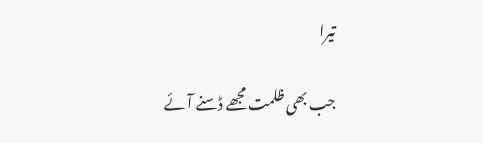تیرا

جب بھی ظلمت مجھے ڈسنے آئے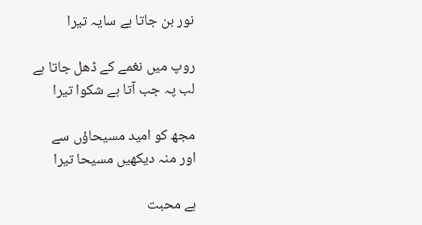نور بن جاتا ہے سایہ تیرا

روپ میں نغمے کے ڈھل جاتا ہے
لب پہ جب آتا ہے شکوا تیرا

مجھ کو امید مسیحاؤں سے
اور منہ دیکھیں مسیحا تیرا

ہے محبت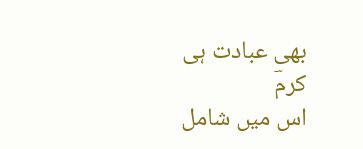بھی عبادت ہی کرمؔ
اس میں شامل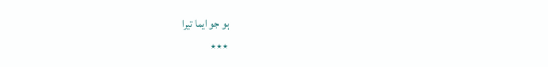ہو جو ایما تیرا
٭٭٭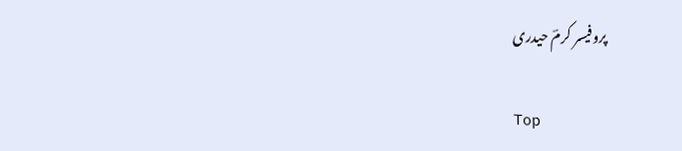پروفیسر کرمؔ حیدری

Top